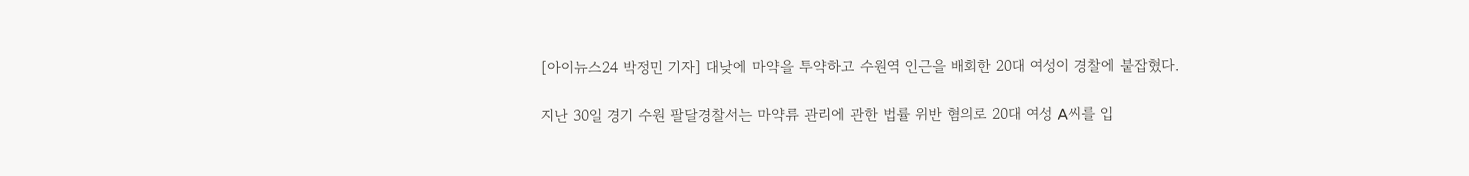[아이뉴스24 박정민 기자] 대낮에 마약을 투약하고 수원역 인근을 배회한 20대 여성이 경찰에 붙잡혔다.

지난 30일 경기 수원 팔달경찰서는 마약류 관리에 관한 법률 위반 혐의로 20대 여성 A씨를 입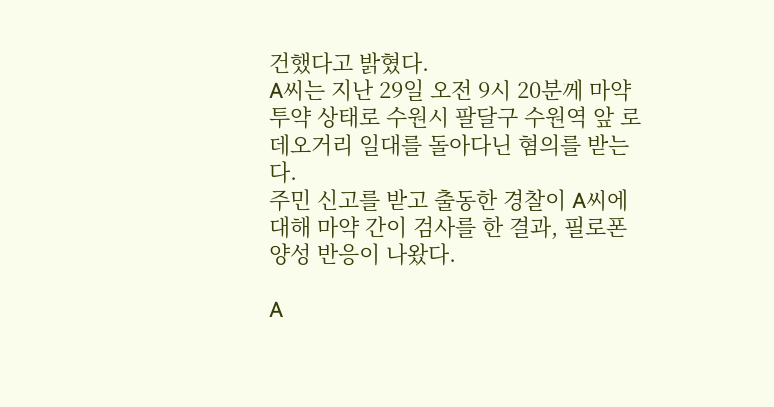건했다고 밝혔다.
A씨는 지난 29일 오전 9시 20분께 마약 투약 상태로 수원시 팔달구 수원역 앞 로데오거리 일대를 돌아다닌 혐의를 받는다.
주민 신고를 받고 출동한 경찰이 A씨에 대해 마약 간이 검사를 한 결과, 필로폰 양성 반응이 나왔다.

A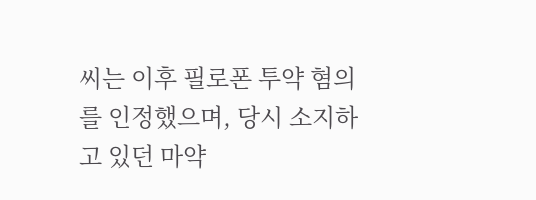씨는 이후 필로폰 투약 혐의를 인정했으며, 당시 소지하고 있던 마약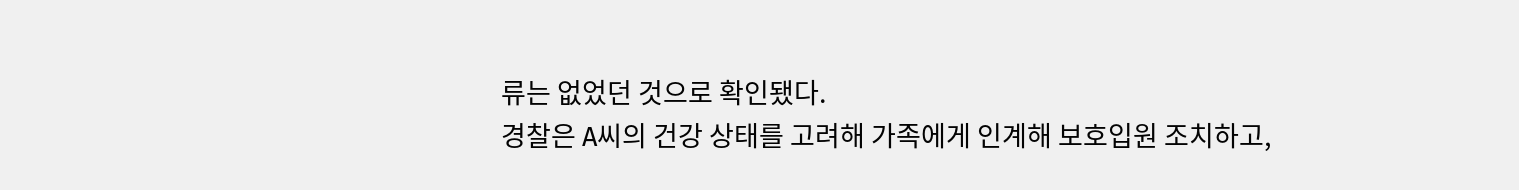류는 없었던 것으로 확인됐다.
경찰은 A씨의 건강 상태를 고려해 가족에게 인계해 보호입원 조치하고,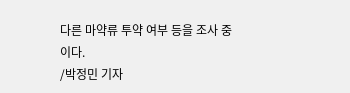다른 마약류 투약 여부 등을 조사 중이다.
/박정민 기자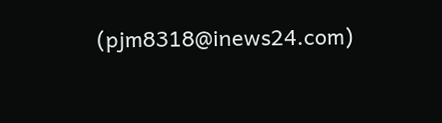(pjm8318@inews24.com)